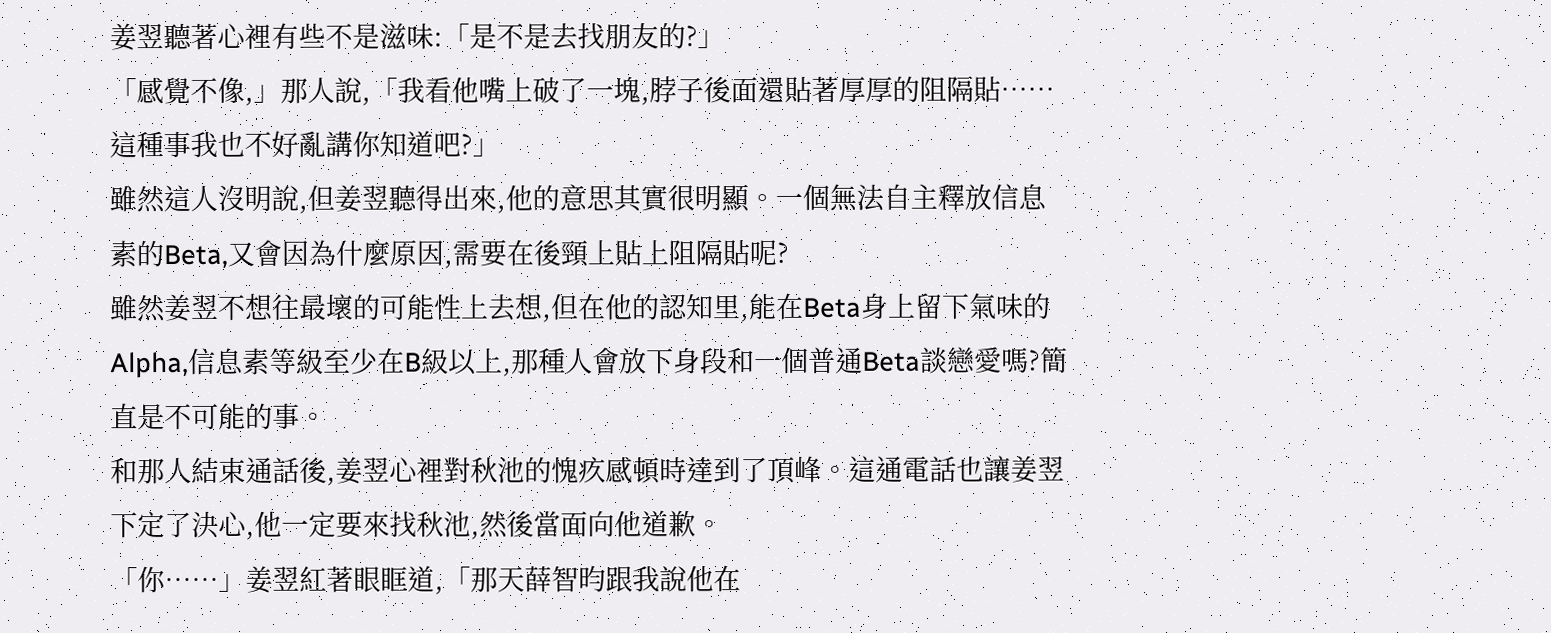姜翌聽著心裡有些不是滋味:「是不是去找朋友的?」
「感覺不像,」那人說,「我看他嘴上破了一塊,脖子後面還貼著厚厚的阻隔貼……這種事我也不好亂講你知道吧?」
雖然這人沒明說,但姜翌聽得出來,他的意思其實很明顯。一個無法自主釋放信息素的Beta,又會因為什麼原因,需要在後頸上貼上阻隔貼呢?
雖然姜翌不想往最壞的可能性上去想,但在他的認知里,能在Beta身上留下氣味的Alpha,信息素等級至少在B級以上,那種人會放下身段和一個普通Beta談戀愛嗎?簡直是不可能的事。
和那人結束通話後,姜翌心裡對秋池的愧疚感頓時達到了頂峰。這通電話也讓姜翌下定了決心,他一定要來找秋池,然後當面向他道歉。
「你……」姜翌紅著眼眶道,「那天薛智昀跟我說他在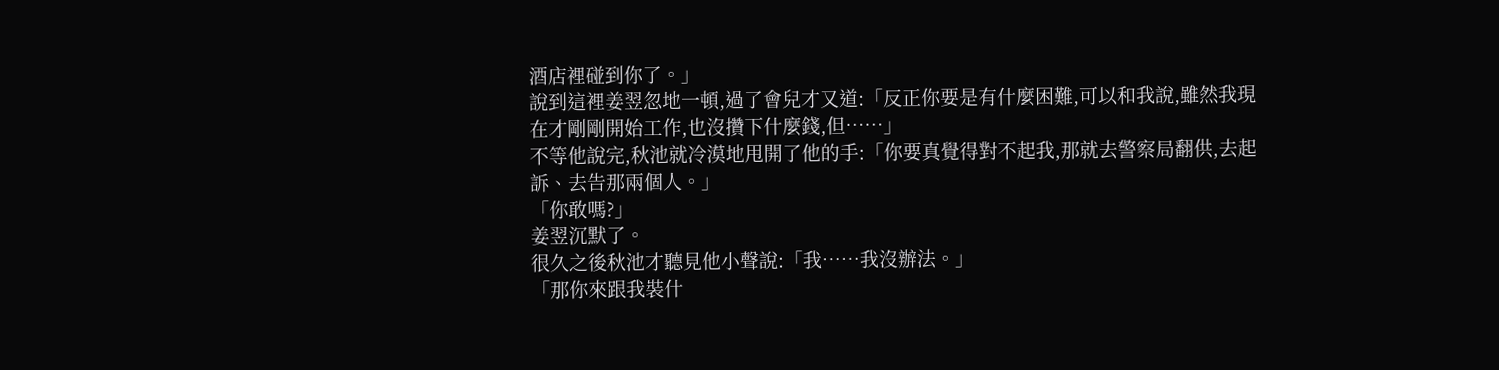酒店裡碰到你了。」
說到這裡姜翌忽地一頓,過了會兒才又道:「反正你要是有什麼困難,可以和我說,雖然我現在才剛剛開始工作,也沒攢下什麼錢,但……」
不等他說完,秋池就冷漠地甩開了他的手:「你要真覺得對不起我,那就去警察局翻供,去起訴、去告那兩個人。」
「你敢嗎?」
姜翌沉默了。
很久之後秋池才聽見他小聲說:「我……我沒辦法。」
「那你來跟我裝什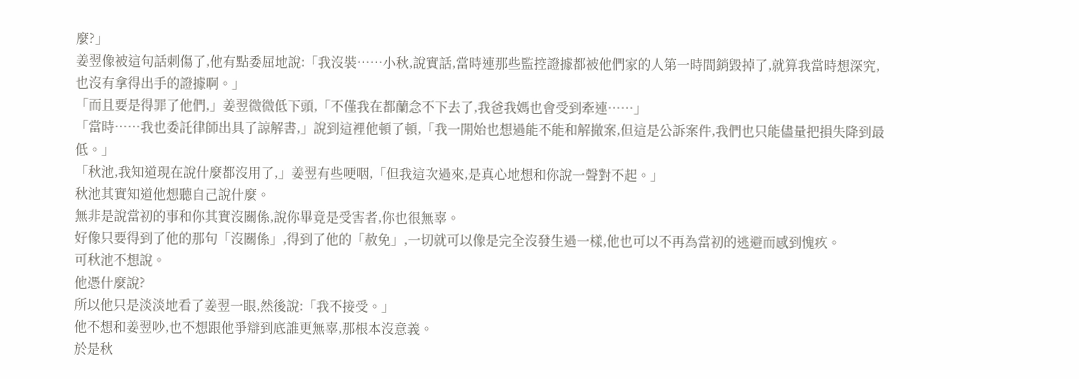麼?」
姜翌像被這句話刺傷了,他有點委屈地說:「我沒裝……小秋,說實話,當時連那些監控證據都被他們家的人第一時間銷毀掉了,就算我當時想深究,也沒有拿得出手的證據啊。」
「而且要是得罪了他們,」姜翌微微低下頭,「不僅我在都蘭念不下去了,我爸我媽也會受到牽連……」
「當時……我也委託律師出具了諒解書,」說到這裡他頓了頓,「我一開始也想過能不能和解撤案,但這是公訴案件,我們也只能儘量把損失降到最低。」
「秋池,我知道現在說什麼都沒用了,」姜翌有些哽咽,「但我這次過來,是真心地想和你說一聲對不起。」
秋池其實知道他想聽自己說什麼。
無非是說當初的事和你其實沒關係,說你畢竟是受害者,你也很無辜。
好像只要得到了他的那句「沒關係」,得到了他的「赦免」,一切就可以像是完全沒發生過一樣,他也可以不再為當初的逃避而感到愧疚。
可秋池不想說。
他憑什麼說?
所以他只是淡淡地看了姜翌一眼,然後說:「我不接受。」
他不想和姜翌吵,也不想跟他爭辯到底誰更無辜,那根本沒意義。
於是秋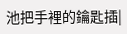池把手裡的鑰匙插|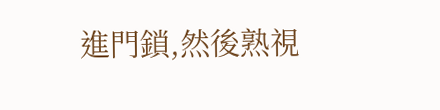進門鎖,然後熟視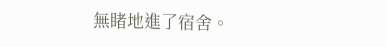無睹地進了宿舍。